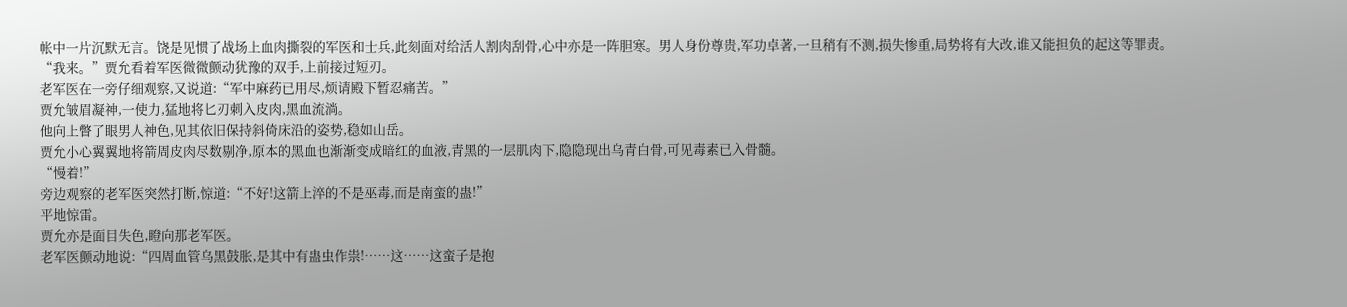帐中一片沉默无言。饶是见惯了战场上血肉撕裂的军医和士兵,此刻面对给活人割肉刮骨,心中亦是一阵胆寒。男人身份尊贵,军功卓著,一旦稍有不测,损失惨重,局势将有大改,谁又能担负的起这等罪责。
“我来。”贾允看着军医微微颤动犹豫的双手,上前接过短刃。
老军医在一旁仔细观察,又说道:“军中麻药已用尽,烦请殿下暂忍痛苦。”
贾允皱眉凝神,一使力,猛地将匕刃刺入皮肉,黑血流淌。
他向上瞥了眼男人神色,见其依旧保持斜倚床沿的姿势,稳如山岳。
贾允小心翼翼地将箭周皮肉尽数剔净,原本的黑血也渐渐变成暗红的血液,青黑的一层肌肉下,隐隐现出乌青白骨,可见毒素已入骨髓。
“慢着!”
旁边观察的老军医突然打断,惊道:“不好!这箭上淬的不是巫毒,而是南蛮的蛊!”
平地惊雷。
贾允亦是面目失色,瞪向那老军医。
老军医颤动地说:“四周血管乌黑鼓胀,是其中有蛊虫作祟!……这……这蛮子是抱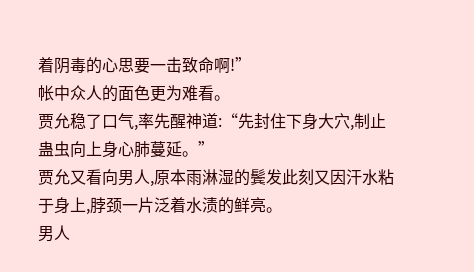着阴毒的心思要一击致命啊!”
帐中众人的面色更为难看。
贾允稳了口气,率先醒神道:“先封住下身大穴,制止蛊虫向上身心肺蔓延。”
贾允又看向男人,原本雨淋湿的鬓发此刻又因汗水粘于身上,脖颈一片泛着水渍的鲜亮。
男人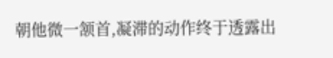朝他微一颔首,凝滞的动作终于透露出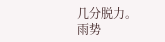几分脱力。
雨势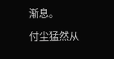渐息。
付尘猛然从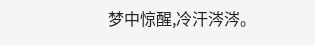梦中惊醒,冷汗涔涔。